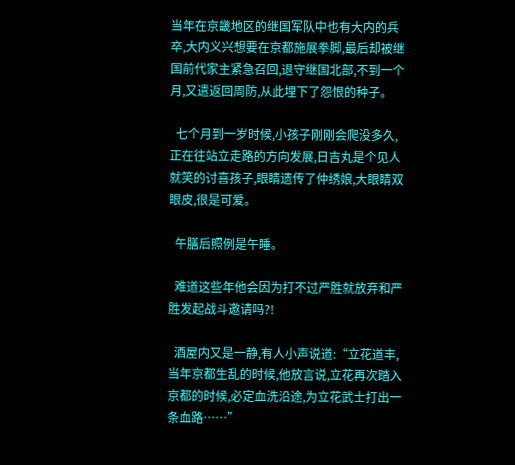当年在京畿地区的继国军队中也有大内的兵卒,大内义兴想要在京都施展拳脚,最后却被继国前代家主紧急召回,退守继国北部,不到一个月,又遣返回周防,从此埋下了怨恨的种子。

  七个月到一岁时候,小孩子刚刚会爬没多久,正在往站立走路的方向发展,日吉丸是个见人就笑的讨喜孩子,眼睛遗传了仲绣娘,大眼睛双眼皮,很是可爱。

  午膳后照例是午睡。

  难道这些年他会因为打不过严胜就放弃和严胜发起战斗邀请吗?!

  酒屋内又是一静,有人小声说道:“立花道丰,当年京都生乱的时候,他放言说,立花再次踏入京都的时候,必定血洗沿途,为立花武士打出一条血路……”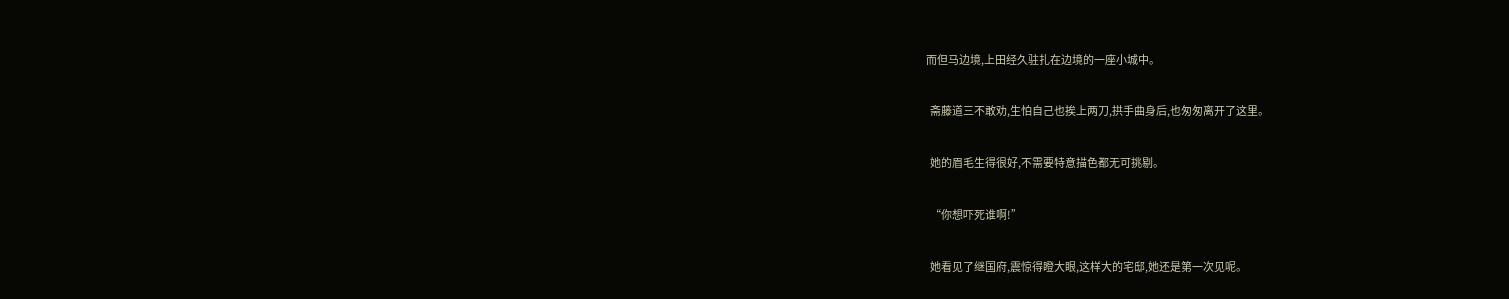而但马边境,上田经久驻扎在边境的一座小城中。

  斋藤道三不敢劝,生怕自己也挨上两刀,拱手曲身后,也匆匆离开了这里。

  她的眉毛生得很好,不需要特意描色都无可挑剔。

  “你想吓死谁啊!”

  她看见了继国府,震惊得瞪大眼,这样大的宅邸,她还是第一次见呢。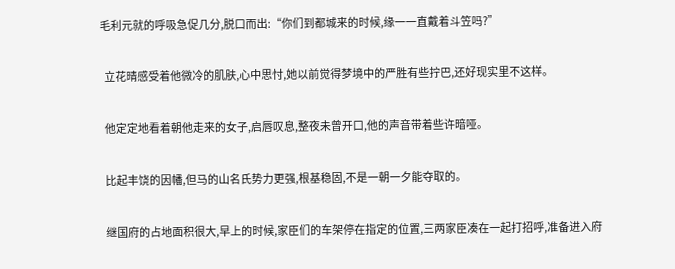毛利元就的呼吸急促几分,脱口而出:“你们到都城来的时候,缘一一直戴着斗笠吗?”

  立花晴感受着他微冷的肌肤,心中思忖,她以前觉得梦境中的严胜有些拧巴,还好现实里不这样。

  他定定地看着朝他走来的女子,启唇叹息,整夜未曾开口,他的声音带着些许暗哑。

  比起丰饶的因幡,但马的山名氏势力更强,根基稳固,不是一朝一夕能夺取的。

  继国府的占地面积很大,早上的时候,家臣们的车架停在指定的位置,三两家臣凑在一起打招呼,准备进入府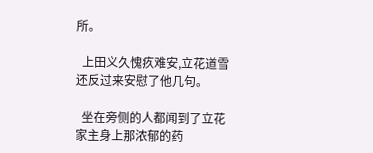所。

  上田义久愧疚难安,立花道雪还反过来安慰了他几句。

  坐在旁侧的人都闻到了立花家主身上那浓郁的药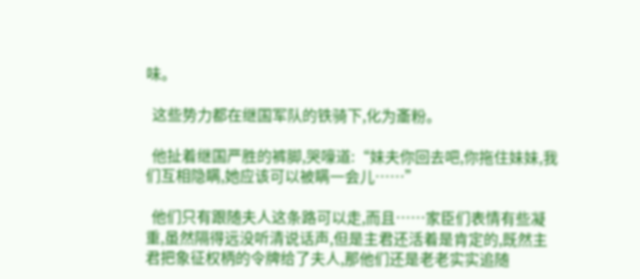味。

  这些势力都在继国军队的铁骑下,化为齑粉。

  他扯着继国严胜的裤脚,哭嚎道:“妹夫你回去吧,你拖住妹妹,我们互相隐瞒,她应该可以被瞒一会儿……”

  他们只有跟随夫人这条路可以走,而且……家臣们表情有些凝重,虽然隔得远没听清说话声,但是主君还活着是肯定的,既然主君把象征权柄的令牌给了夫人,那他们还是老老实实追随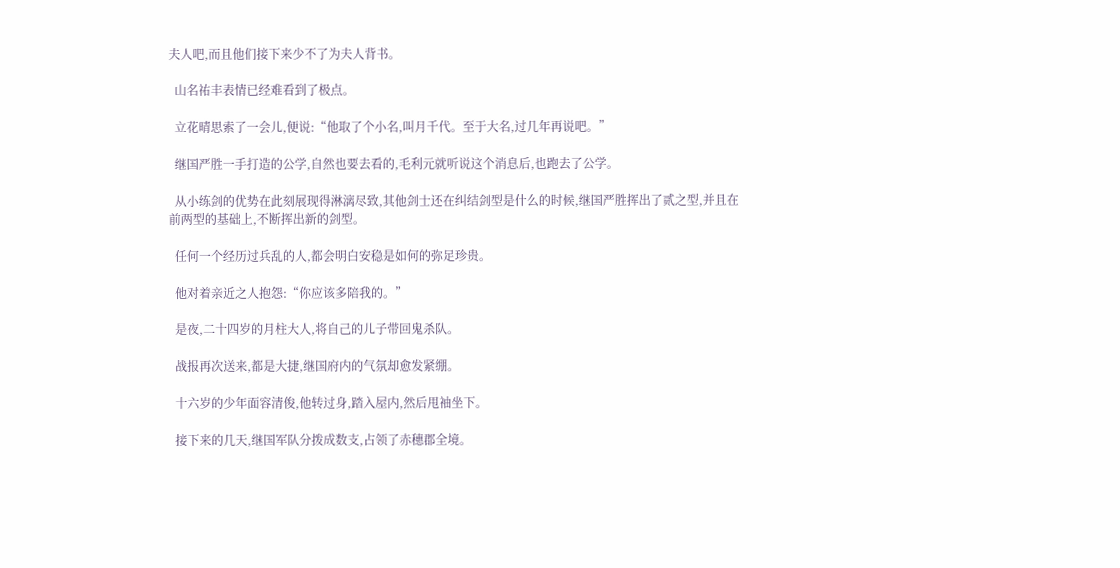夫人吧,而且他们接下来少不了为夫人背书。

  山名祐丰表情已经难看到了极点。

  立花晴思索了一会儿,便说:“他取了个小名,叫月千代。至于大名,过几年再说吧。”

  继国严胜一手打造的公学,自然也要去看的,毛利元就听说这个消息后,也跑去了公学。

  从小练剑的优势在此刻展现得淋漓尽致,其他剑士还在纠结剑型是什么的时候,继国严胜挥出了贰之型,并且在前两型的基础上,不断挥出新的剑型。

  任何一个经历过兵乱的人,都会明白安稳是如何的弥足珍贵。

  他对着亲近之人抱怨:“你应该多陪我的。”

  是夜,二十四岁的月柱大人,将自己的儿子带回鬼杀队。

  战报再次送来,都是大捷,继国府内的气氛却愈发紧绷。

  十六岁的少年面容清俊,他转过身,踏入屋内,然后甩袖坐下。

  接下来的几天,继国军队分拨成数支,占领了赤穗郡全境。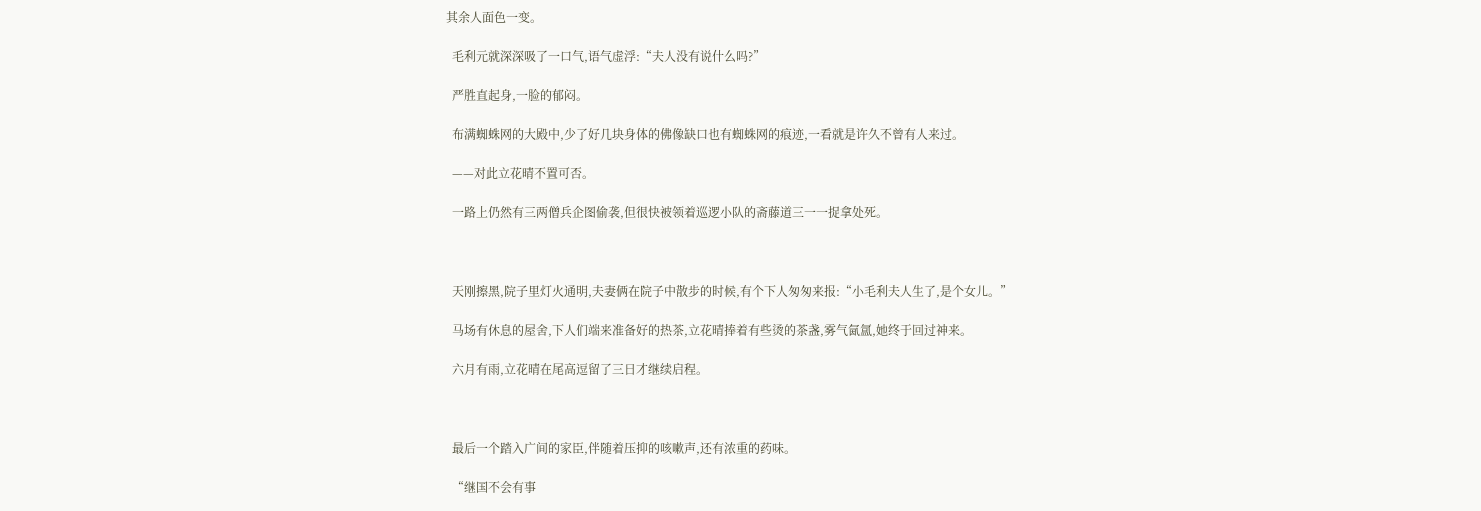其余人面色一变。

  毛利元就深深吸了一口气,语气虚浮:“夫人没有说什么吗?”

  严胜直起身,一脸的郁闷。

  布满蜘蛛网的大殿中,少了好几块身体的佛像缺口也有蜘蛛网的痕迹,一看就是许久不曾有人来过。

  ——对此立花晴不置可否。

  一路上仍然有三两僧兵企图偷袭,但很快被领着巡逻小队的斋藤道三一一捉拿处死。



  天刚擦黑,院子里灯火通明,夫妻俩在院子中散步的时候,有个下人匆匆来报:“小毛利夫人生了,是个女儿。”

  马场有休息的屋舍,下人们端来准备好的热茶,立花晴捧着有些烫的茶盏,雾气氤氲,她终于回过神来。

  六月有雨,立花晴在尾高逗留了三日才继续启程。



  最后一个踏入广间的家臣,伴随着压抑的咳嗽声,还有浓重的药味。

  “继国不会有事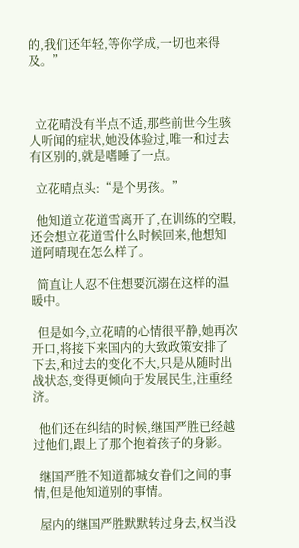的,我们还年轻,等你学成,一切也来得及。”



  立花晴没有半点不适,那些前世今生骇人听闻的症状,她没体验过,唯一和过去有区别的,就是嗜睡了一点。

  立花晴点头:“是个男孩。”

  他知道立花道雪离开了,在训练的空暇,还会想立花道雪什么时候回来,他想知道阿晴现在怎么样了。

  简直让人忍不住想要沉溺在这样的温暖中。

  但是如今,立花晴的心情很平静,她再次开口,将接下来国内的大致政策安排了下去,和过去的变化不大,只是从随时出战状态,变得更倾向于发展民生,注重经济。

  他们还在纠结的时候,继国严胜已经越过他们,跟上了那个抱着孩子的身影。

  继国严胜不知道都城女眷们之间的事情,但是他知道别的事情。

  屋内的继国严胜默默转过身去,权当没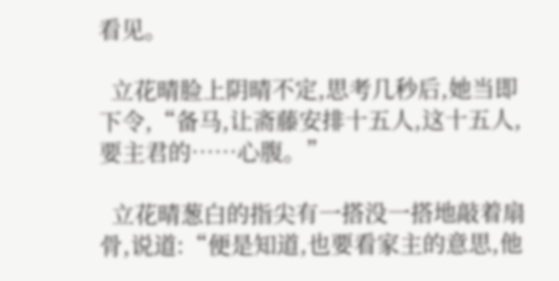看见。

  立花晴脸上阴晴不定,思考几秒后,她当即下令,“备马,让斋藤安排十五人,这十五人,要主君的……心腹。”

  立花晴葱白的指尖有一搭没一搭地敲着扇骨,说道:“便是知道,也要看家主的意思,他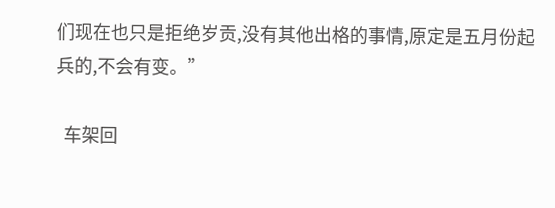们现在也只是拒绝岁贡,没有其他出格的事情,原定是五月份起兵的,不会有变。”

  车架回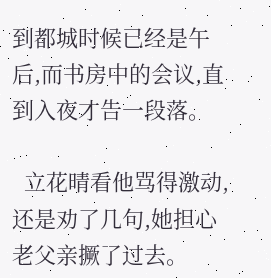到都城时候已经是午后,而书房中的会议,直到入夜才告一段落。

  立花晴看他骂得激动,还是劝了几句,她担心老父亲撅了过去。